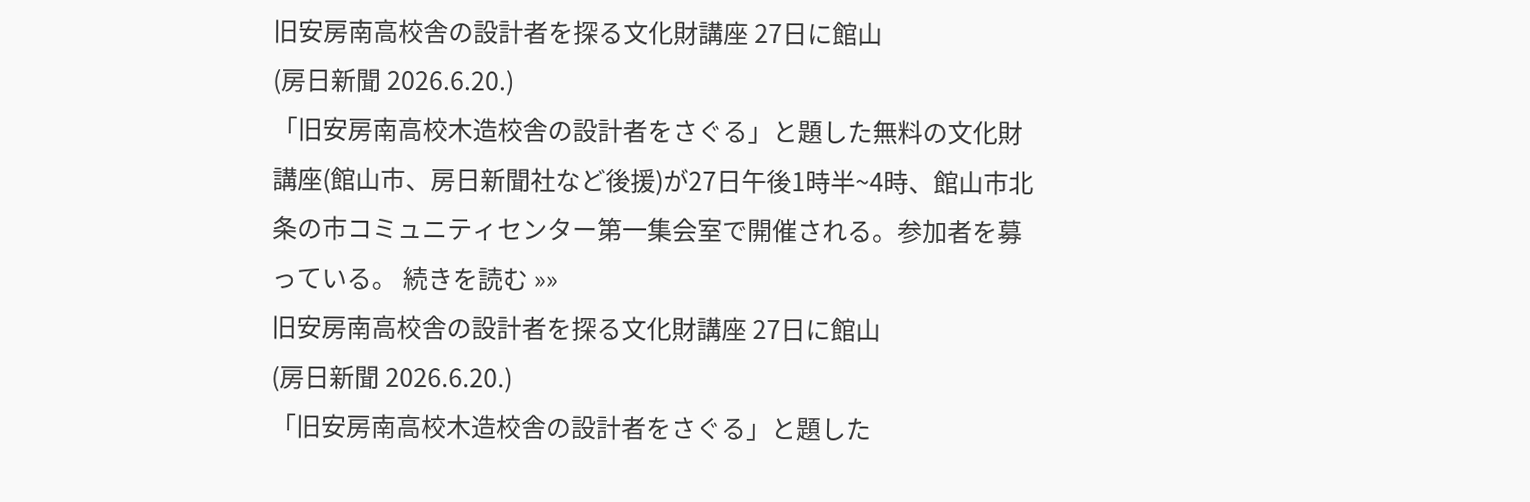旧安房南高校舎の設計者を探る文化財講座 27日に館山
(房日新聞 2026.6.20.)
「旧安房南高校木造校舎の設計者をさぐる」と題した無料の文化財講座(館山市、房日新聞社など後援)が27日午後1時半~4時、館山市北条の市コミュニティセンター第一集会室で開催される。参加者を募っている。 続きを読む »»
旧安房南高校舎の設計者を探る文化財講座 27日に館山
(房日新聞 2026.6.20.)
「旧安房南高校木造校舎の設計者をさぐる」と題した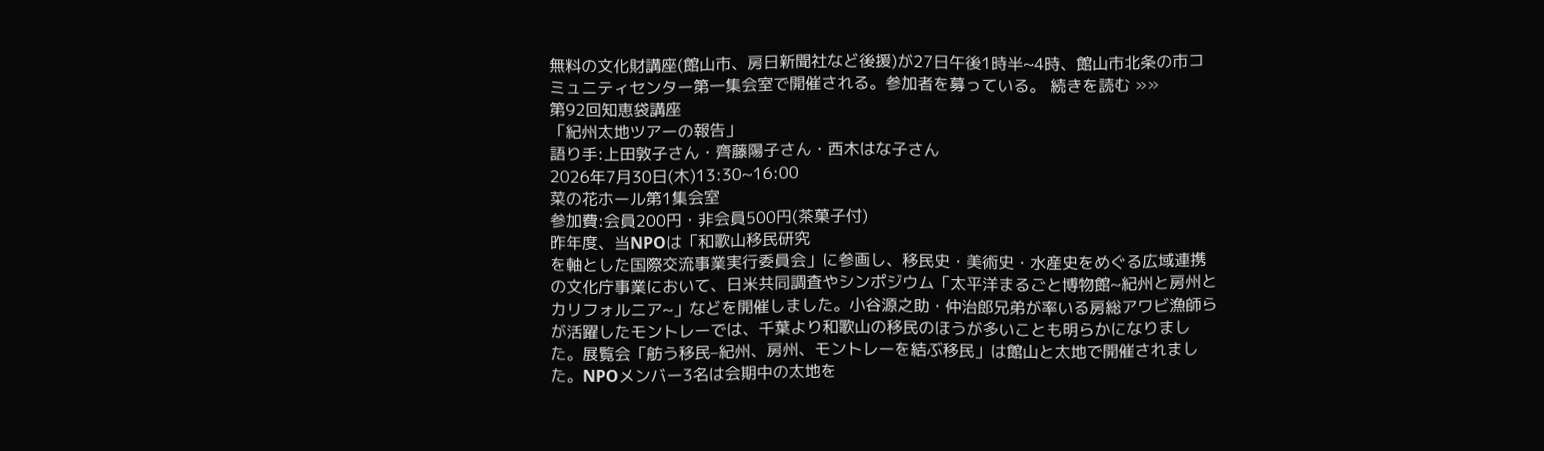無料の文化財講座(館山市、房日新聞社など後援)が27日午後1時半~4時、館山市北条の市コミュニティセンター第一集会室で開催される。参加者を募っている。 続きを読む »»
第92回知恵袋講座
「紀州太地ツアーの報告」
語り手:上田敦子さん・齊藤陽子さん・西木はな子さん
2026年7月30日(木)13:30~16:00
菜の花ホール第1集会室
参加費:会員200円・非会員500円(茶菓子付)
昨年度、当NPOは「和歌山移民研究
を軸とした国際交流事業実行委員会」に参画し、移民史・美術史・水産史をめぐる広域連携の文化庁事業において、日米共同調査やシンポジウム「太平洋まるごと博物館~紀州と房州とカリフォルニア~」などを開催しました。小谷源之助・仲治郎兄弟が率いる房総アワビ漁師らが活躍したモントレーでは、千葉より和歌山の移民のほうが多いことも明らかになりました。展覧会「舫う移民–紀州、房州、モントレーを結ぶ移民」は館山と太地で開催されました。NPOメンバー3名は会期中の太地を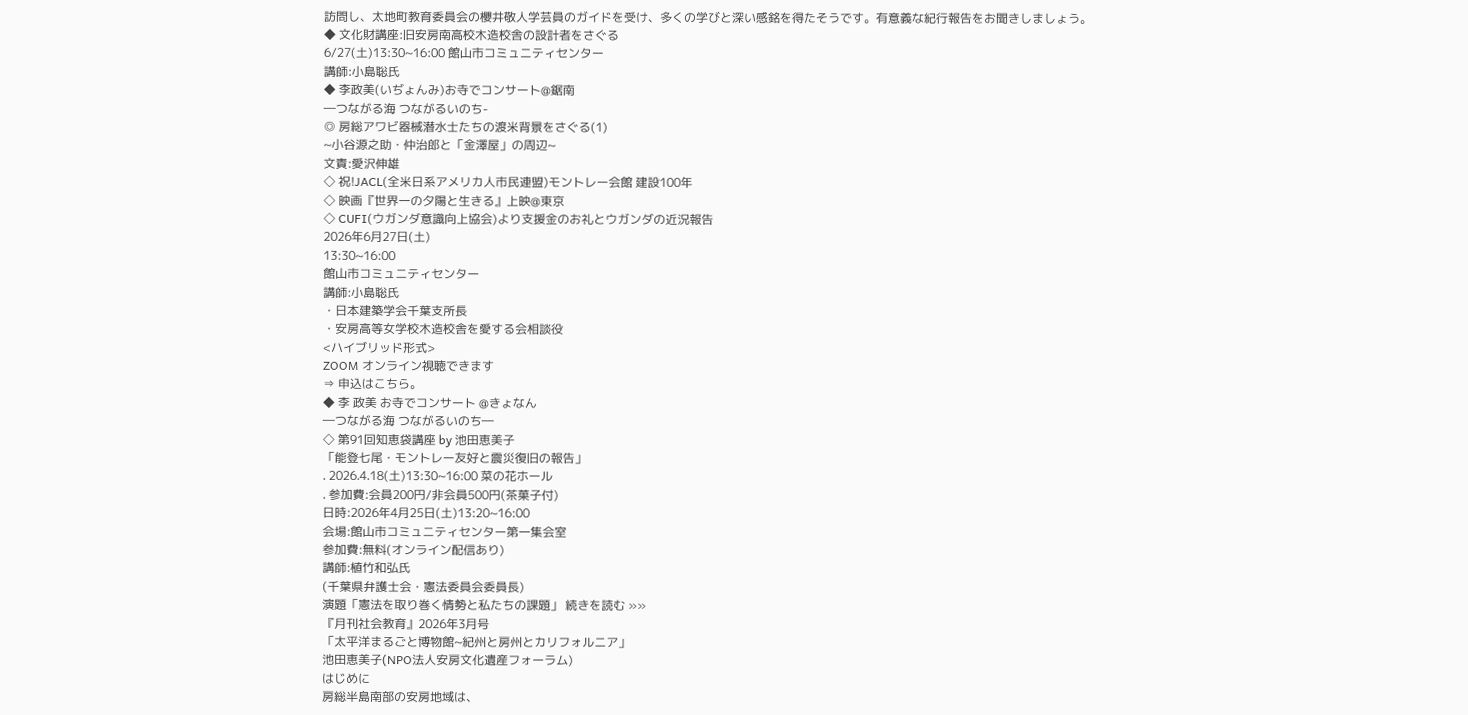訪問し、太地町教育委員会の櫻井敬人学芸員のガイドを受け、多くの学びと深い感銘を得たそうです。有意義な紀行報告をお聞きしましょう。
◆ 文化財講座:旧安房南高校木造校舎の設計者をさぐる
6/27(土)13:30~16:00 館山市コミュニティセンター
講師:小島聡氏
◆ 李政美(いぢょんみ)お寺でコンサート@鋸南
―つながる海 つながるいのち-
◎ 房総アワビ器械潜水士たちの渡米背景をさぐる(1)
~小谷源之助・仲治郎と「金澤屋」の周辺~
文責:愛沢伸雄
◇ 祝!JACL(全米日系アメリカ人市民連盟)モントレー会館 建設100年
◇ 映画『世界一の夕陽と生きる』上映@東京
◇ CUFI(ウガンダ意識向上協会)より支援金のお礼とウガンダの近況報告
2026年6月27日(土)
13:30~16:00
館山市コミュニティセンター
講師:小島聡氏
・日本建築学会千葉支所長
・安房高等女学校木造校舎を愛する会相談役
<ハイブリッド形式>
ZOOM オンライン視聴できます
⇒ 申込はこちら。
◆ 李 政美 お寺でコンサート @きょなん
―つながる海 つながるいのち―
◇ 第91回知恵袋講座 by 池田恵美子
「能登七尾・モントレー友好と震災復旧の報告」
. 2026.4.18(土)13:30~16:00 菜の花ホール
. 参加費:会員200円/非会員500円(茶菓子付)
日時:2026年4月25日(土)13:20~16:00
会場:館山市コミュニティセンター第一集会室
参加費:無料(オンライン配信あり)
講師:植竹和弘氏
(千葉県弁護士会・憲法委員会委員長)
演題「憲法を取り巻く情勢と私たちの課題」 続きを読む »»
『月刊社会教育』2026年3月号
「太平洋まるごと博物館~紀州と房州とカリフォルニア」
池田恵美子(NPO法人安房文化遺産フォーラム)
はじめに
房総半島南部の安房地域は、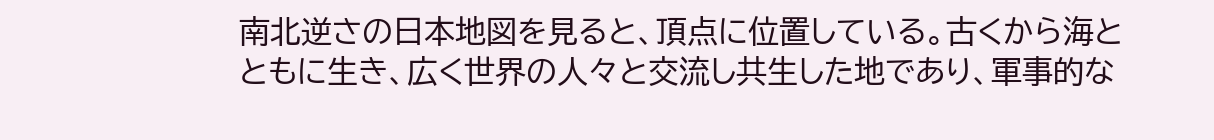南北逆さの日本地図を見ると、頂点に位置している。古くから海とともに生き、広く世界の人々と交流し共生した地であり、軍事的な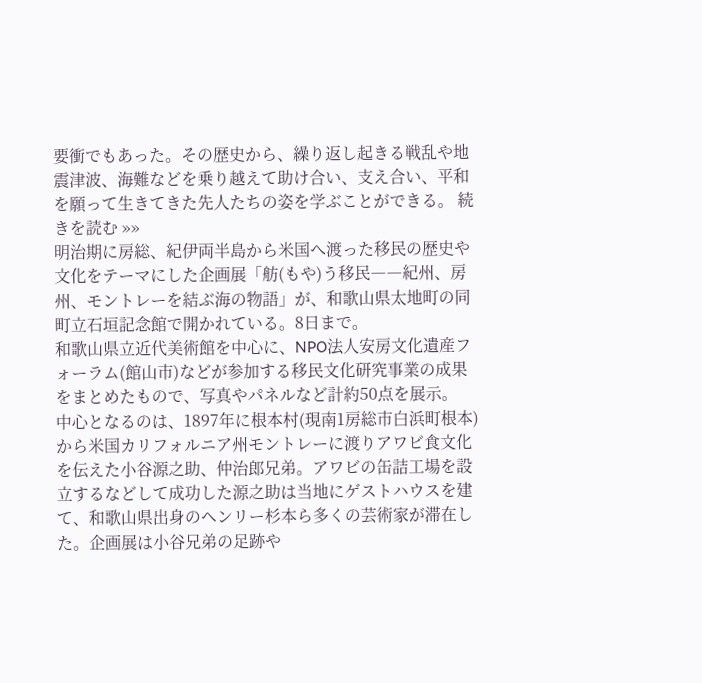要衝でもあった。その歴史から、繰り返し起きる戦乱や地震津波、海難などを乗り越えて助け合い、支え合い、平和を願って生きてきた先人たちの姿を学ぶことができる。 続きを読む »»
明治期に房総、紀伊両半島から米国へ渡った移民の歴史や文化をテーマにした企画展「舫(もや)う移民――紀州、房州、モントレーを結ぶ海の物語」が、和歌山県太地町の同町立石垣記念館で開かれている。8日まで。
和歌山県立近代美術館を中心に、NPO法人安房文化遺産フォーラム(館山市)などが参加する移民文化研究事業の成果をまとめたもので、写真やパネルなど計約50点を展示。
中心となるのは、1897年に根本村(現南1房総市白浜町根本)から米国カリフォルニア州モントレーに渡りアワビ食文化を伝えた小谷源之助、仲治郎兄弟。アワビの缶詰工場を設立するなどして成功した源之助は当地にゲストハウスを建て、和歌山県出身のヘンリー杉本ら多くの芸術家が滞在した。企画展は小谷兄弟の足跡や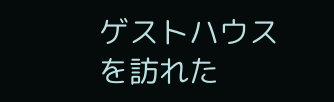ゲストハウスを訪れた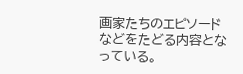画家たちのエピソードなどをたどる内容となっている。